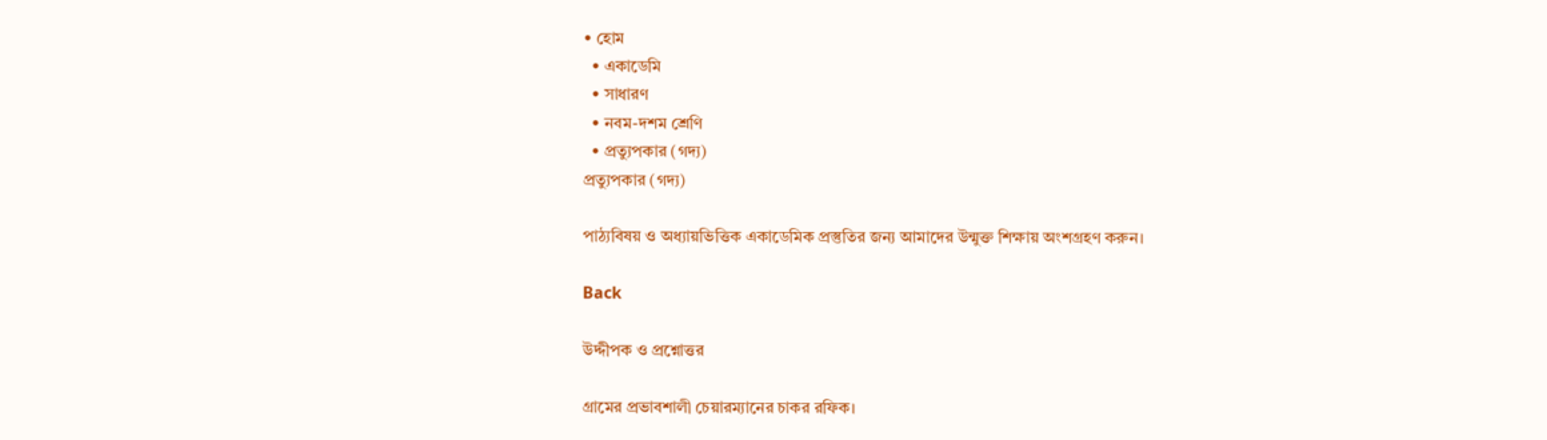• হোম
  • একাডেমি
  • সাধারণ
  • নবম-দশম শ্রেণি
  • প্রত্যুপকার (গদ্য)
প্রত্যুপকার (গদ্য)

পাঠ্যবিষয় ও অধ্যায়ভিত্তিক একাডেমিক প্রস্তুতির জন্য আমাদের উন্মুক্ত শিক্ষায় অংশগ্রহণ করুন।

Back

উদ্দীপক ও প্রশ্নোত্তর

গ্রামের প্রভাবশালী চেয়ারম্যানের চাকর রফিক।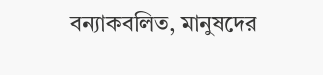বন্যাকবলিত, মানুষদের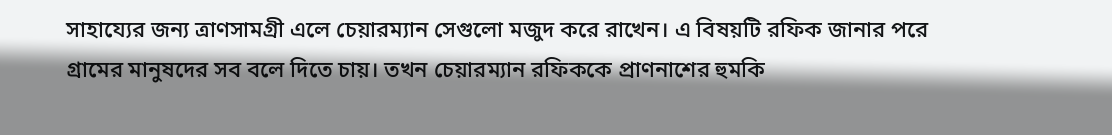সাহায্যের জন্য ত্রাণসামগ্রী এলে চেয়ারম্যান সেগুলো মজুদ করে রাখেন। এ বিষয়টি রফিক জানার পরে গ্রামের মানুষদের সব বলে দিতে চায়। তখন চেয়ারম্যান রফিককে প্রাণনাশের হুমকি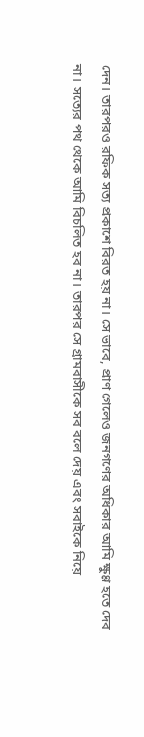দেন। তারপরও রফিক সত্য প্রকাশে বিরত হয় না। সে ভাবে, প্রাণ গেলেও জনগণের অধিকার আমি ক্ষুণ্ণ হতে দেব না। সত্যের পথ থেকে আমি বিচলিত হব না। তারপর সে গ্রামবাসীকে সব বলে দেয় এবং সবাইকে নিয়ে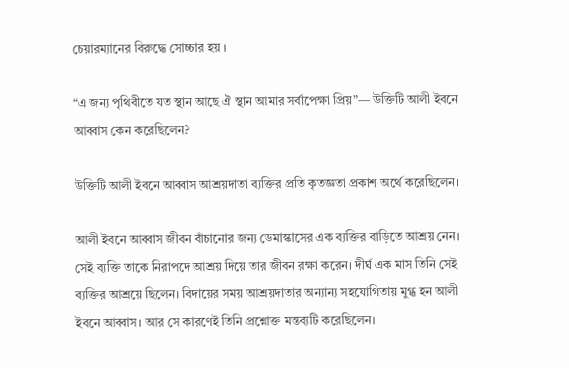চেয়ারম্যানের বিরুদ্ধে সোচ্চার হয় ।

“এ জন্য পৃথিবীতে যত স্থান আছে ঐ স্থান আমার সর্বাপেক্ষা প্রিয়”— উক্তিটি আলী ইবনে আব্বাস কেন করেছিলেন?

উক্তিটি আলী ইবনে আব্বাস আশ্রয়দাতা ব্যক্তির প্রতি কৃতজ্ঞতা প্রকাশ অর্থে করেছিলেন।

আলী ইবনে আব্বাস জীবন বাঁচানোর জন্য ডেমাস্কাসের এক ব্যক্তির বাড়িতে আশ্রয় নেন। সেই ব্যক্তি তাকে নিরাপদে আশ্রয় দিয়ে তার জীবন রক্ষা করেন। দীর্ঘ এক মাস তিনি সেই ব্যক্তির আশ্রয়ে ছিলেন। বিদায়ের সময় আশ্রয়দাতার অন্যান্য সহযোগিতায় মুগ্ধ হন আলী ইবনে আব্বাস। আর সে কারণেই তিনি প্রশ্নোক্ত মন্তব্যটি করেছিলেন।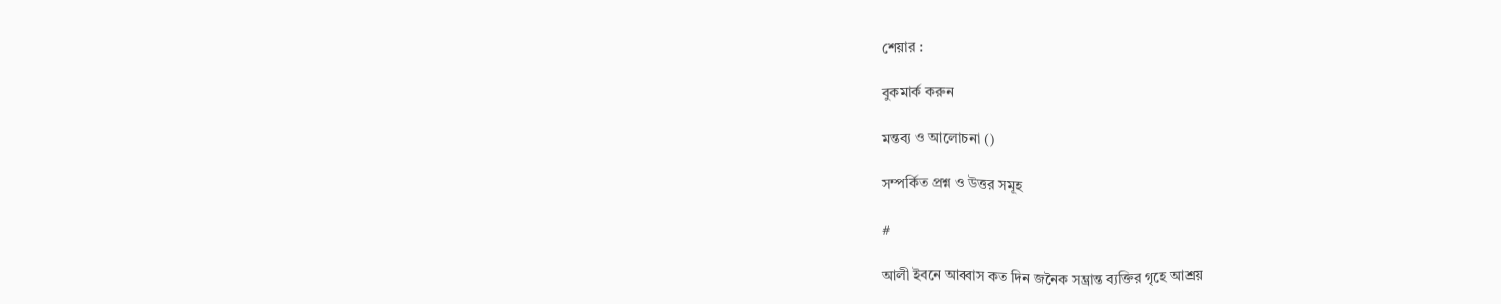শেয়ার :

বুকমার্ক করুন

মন্তব্য ও আলোচনা ()

সম্পর্কিত প্রশ্ন ও উত্তর সমূহ

#

আলী ইবনে আব্বাস কত দিন জনৈক সম্ভ্রান্ত ব্যক্তির গৃহে আশ্রয়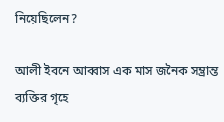নিয়েছিলেন?

আলী ইবনে আব্বাস এক মাস জনৈক সম্ভ্রান্ত ব্যক্তির গৃহে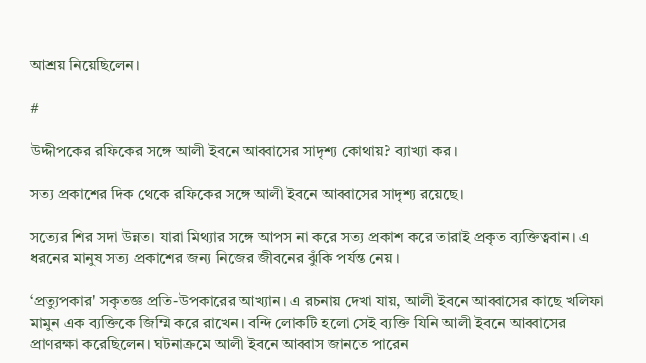আশ্রয় নিয়েছিলেন।

#

উদ্দীপকের রফিকের সঙ্গে আলী ইবনে আব্বাসের সাদৃশ্য কোথায়? ব্যাখ্যা কর ।

সত্য প্রকাশের দিক থেকে রফিকের সঙ্গে আলী ইবনে আব্বাসের সাদৃশ্য রয়েছে।

সত্যের শির সদা উন্নত। যারা মিথ্যার সঙ্গে আপস না করে সত্য প্রকাশ করে তারাই প্রকৃত ব্যক্তিত্ববান। এ ধরনের মানুষ সত্য প্রকাশের জন্য নিজের জীবনের ঝুঁকি পর্যন্ত নেয় ।

‘প্রত্যুপকার' সকৃতজ্ঞ প্রতি-উপকারের আখ্যান। এ রচনায় দেখা যায়, আলী ইবনে আব্বাসের কাছে খলিফা মামুন এক ব্যক্তিকে জিম্মি করে রাখেন। বন্দি লোকটি হলো সেই ব্যক্তি যিনি আলী ইবনে আব্বাসের প্রাণরক্ষা করেছিলেন। ঘটনাক্রমে আলী ইবনে আব্বাস জানতে পারেন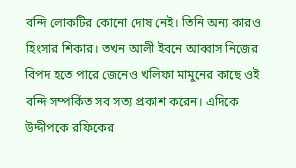বন্দি লোকটির কোনো দোষ নেই। তিনি অন্য কারও হিংসার শিকার। তখন আলী ইবনে আব্বাস নিজের বিপদ হতে পারে জেনেও খলিফা মামুনের কাছে ওই বন্দি সম্পর্কিত সব সত্য প্রকাশ করেন। এদিকে উদ্দীপকে রফিকের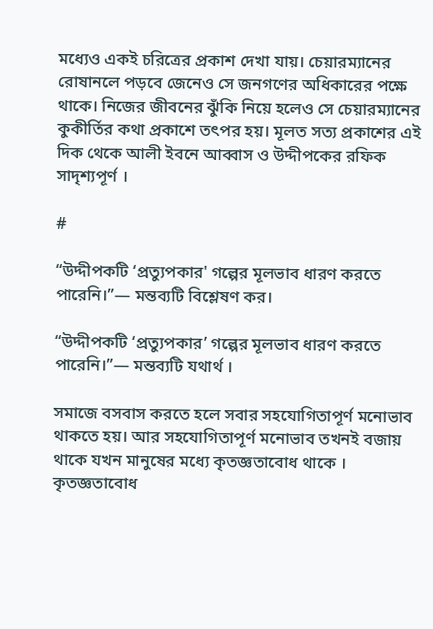মধ্যেও একই চরিত্রের প্রকাশ দেখা যায়। চেয়ারম্যানের রোষানলে পড়বে জেনেও সে জনগণের অধিকারের পক্ষে থাকে। নিজের জীবনের ঝুঁকি নিয়ে হলেও সে চেয়ারম্যানের কুকীর্তির কথা প্রকাশে তৎপর হয়। মূলত সত্য প্রকাশের এই দিক থেকে আলী ইবনে আব্বাস ও উদ্দীপকের রফিক সাদৃশ্যপূর্ণ ।

#

“উদ্দীপকটি ‘প্রত্যুপকার' গল্পের মূলভাব ধারণ করতে পারেনি।”— মন্তব্যটি বিশ্লেষণ কর।

“উদ্দীপকটি ‘প্রত্যুপকার’ গল্পের মূলভাব ধারণ করতে পারেনি।”— মন্তব্যটি যথার্থ ।

সমাজে বসবাস করতে হলে সবার সহযোগিতাপূর্ণ মনোভাব থাকতে হয়। আর সহযোগিতাপূর্ণ মনোভাব তখনই বজায় থাকে যখন মানুষের মধ্যে কৃতজ্ঞতাবোধ থাকে । কৃতজ্ঞতাবোধ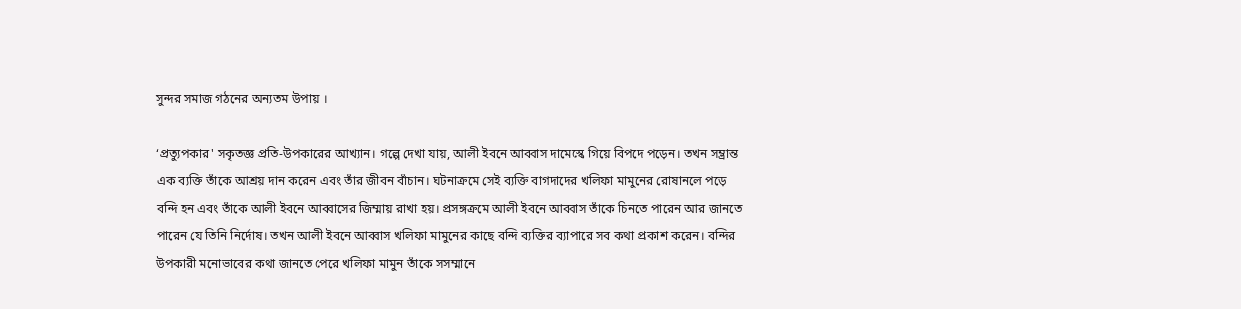সুন্দর সমাজ গঠনের অন্যতম উপায় ।

‘প্রত্যুপকার' সকৃতজ্ঞ প্রতি-উপকারের আখ্যান। গল্পে দেখা যায়, আলী ইবনে আব্বাস দামেস্কে গিয়ে বিপদে পড়েন। তখন সম্ভ্রান্ত এক ব্যক্তি তাঁকে আশ্রয় দান করেন এবং তাঁর জীবন বাঁচান। ঘটনাক্রমে সেই ব্যক্তি বাগদাদের খলিফা মামুনের রোষানলে পড়ে বন্দি হন এবং তাঁকে আলী ইবনে আব্বাসের জিম্মায় রাখা হয়। প্রসঙ্গক্রমে আলী ইবনে আব্বাস তাঁকে চিনতে পারেন আর জানতে পারেন যে তিনি নির্দোষ। তখন আলী ইবনে আব্বাস খলিফা মামুনের কাছে বন্দি ব্যক্তির ব্যাপারে সব কথা প্রকাশ করেন। বন্দির উপকারী মনোভাবের কথা জানতে পেরে খলিফা মামুন তাঁকে সসম্মানে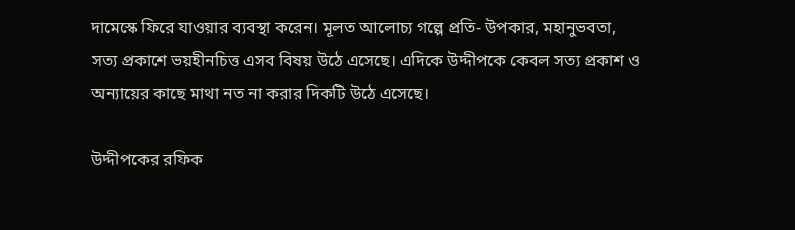দামেস্কে ফিরে যাওয়ার ব্যবস্থা করেন। মূলত আলোচ্য গল্পে প্রতি- উপকার, মহানুভবতা, সত্য প্রকাশে ভয়হীনচিত্ত এসব বিষয় উঠে এসেছে। এদিকে উদ্দীপকে কেবল সত্য প্রকাশ ও অন্যায়ের কাছে মাথা নত না করার দিকটি উঠে এসেছে।

উদ্দীপকের রফিক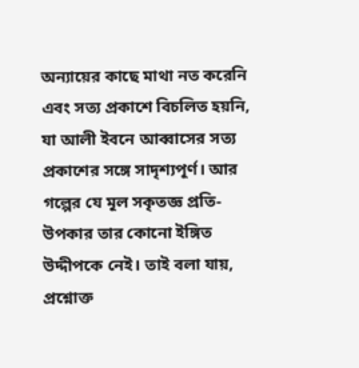অন্যায়ের কাছে মাথা নত করেনি এবং সত্য প্রকাশে বিচলিত হয়নি, যা আলী ইবনে আব্বাসের সত্য প্রকাশের সঙ্গে সাদৃশ্যপূর্ণ। আর গল্পের যে মূল সকৃতজ্ঞ প্রতি-উপকার তার কোনো ইঙ্গিত উদ্দীপকে নেই। তাই বলা যায়, প্রশ্নোক্ত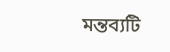মন্তব্যটি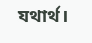যথার্থ।